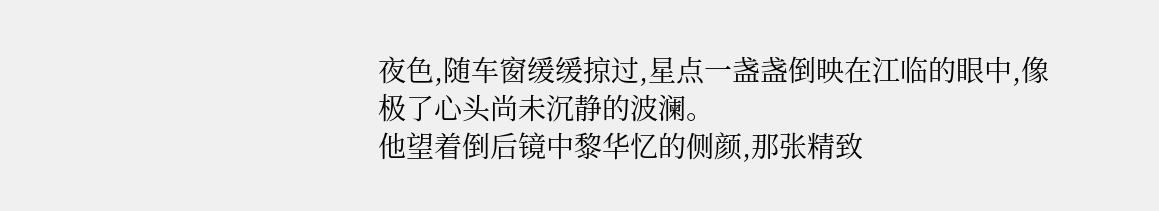夜色,随车窗缓缓掠过,星点一盏盏倒映在江临的眼中,像极了心头尚未沉静的波澜。
他望着倒后镜中黎华忆的侧颜,那张精致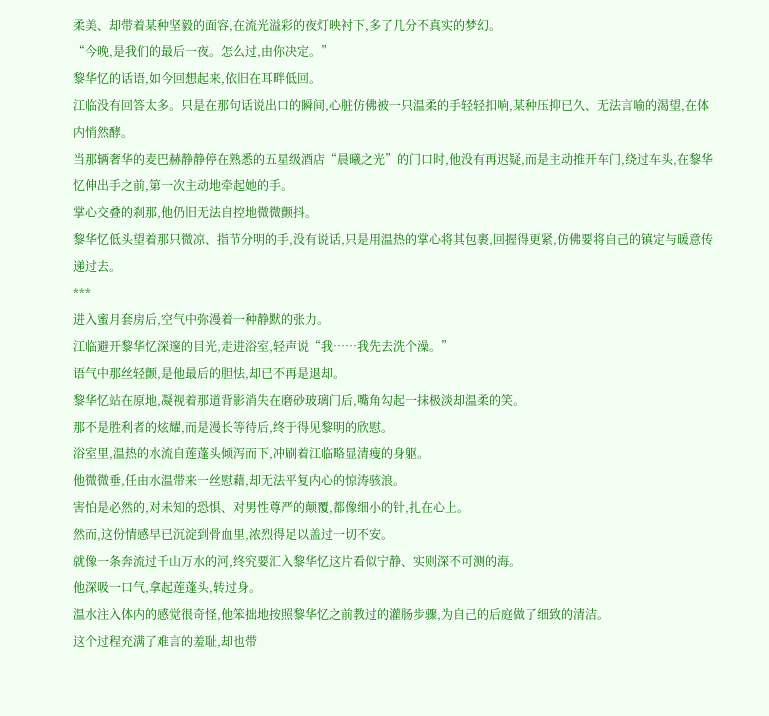柔美、却带着某种坚毅的面容,在流光溢彩的夜灯映衬下,多了几分不真实的梦幻。
“今晚,是我们的最后一夜。怎么过,由你决定。”
黎华忆的话语,如今回想起来,依旧在耳畔低回。
江临没有回答太多。只是在那句话说出口的瞬间,心脏仿佛被一只温柔的手轻轻扣响,某种压抑已久、无法言喻的渴望,在体内悄然酵。
当那辆奢华的麦巴赫静静停在熟悉的五星级酒店“晨曦之光”的门口时,他没有再迟疑,而是主动推开车门,绕过车头,在黎华忆伸出手之前,第一次主动地牵起她的手。
掌心交叠的刹那,他仍旧无法自控地微微颤抖。
黎华忆低头望着那只微凉、指节分明的手,没有说话,只是用温热的掌心将其包裹,回握得更紧,仿佛要将自己的镇定与暖意传递过去。
***
进入蜜月套房后,空气中弥漫着一种静默的张力。
江临避开黎华忆深邃的目光,走进浴室,轻声说“我……我先去洗个澡。”
语气中那丝轻颤,是他最后的胆怯,却已不再是退却。
黎华忆站在原地,凝视着那道背影消失在磨砂玻璃门后,嘴角勾起一抹极淡却温柔的笑。
那不是胜利者的炫耀,而是漫长等待后,终于得见黎明的欣慰。
浴室里,温热的水流自莲蓬头倾泻而下,冲刷着江临略显清瘦的身躯。
他微微垂,任由水温带来一丝慰藉,却无法平复内心的惊涛骇浪。
害怕是必然的,对未知的恐惧、对男性尊严的颠覆,都像细小的针,扎在心上。
然而,这份情感早已沉淀到骨血里,浓烈得足以盖过一切不安。
就像一条奔流过千山万水的河,终究要汇入黎华忆这片看似宁静、实则深不可测的海。
他深吸一口气,拿起莲蓬头,转过身。
温水注入体内的感觉很奇怪,他笨拙地按照黎华忆之前教过的灌肠步骤,为自己的后庭做了细致的清洁。
这个过程充满了难言的羞耻,却也带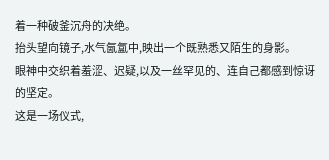着一种破釜沉舟的决绝。
抬头望向镜子,水气氤氲中,映出一个既熟悉又陌生的身影。
眼神中交织着羞涩、迟疑,以及一丝罕见的、连自己都感到惊讶的坚定。
这是一场仪式,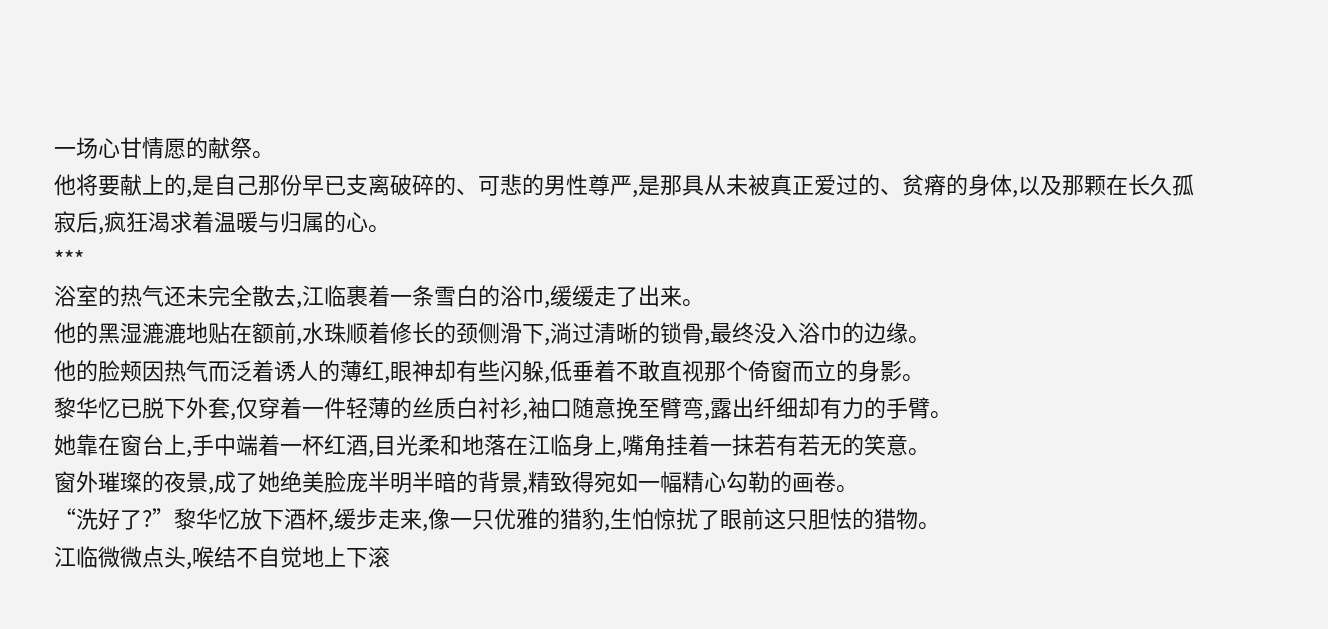一场心甘情愿的献祭。
他将要献上的,是自己那份早已支离破碎的、可悲的男性尊严,是那具从未被真正爱过的、贫瘠的身体,以及那颗在长久孤寂后,疯狂渴求着温暖与归属的心。
***
浴室的热气还未完全散去,江临裹着一条雪白的浴巾,缓缓走了出来。
他的黑湿漉漉地贴在额前,水珠顺着修长的颈侧滑下,淌过清晰的锁骨,最终没入浴巾的边缘。
他的脸颊因热气而泛着诱人的薄红,眼神却有些闪躲,低垂着不敢直视那个倚窗而立的身影。
黎华忆已脱下外套,仅穿着一件轻薄的丝质白衬衫,袖口随意挽至臂弯,露出纤细却有力的手臂。
她靠在窗台上,手中端着一杯红酒,目光柔和地落在江临身上,嘴角挂着一抹若有若无的笑意。
窗外璀璨的夜景,成了她绝美脸庞半明半暗的背景,精致得宛如一幅精心勾勒的画卷。
“洗好了?”黎华忆放下酒杯,缓步走来,像一只优雅的猎豹,生怕惊扰了眼前这只胆怯的猎物。
江临微微点头,喉结不自觉地上下滚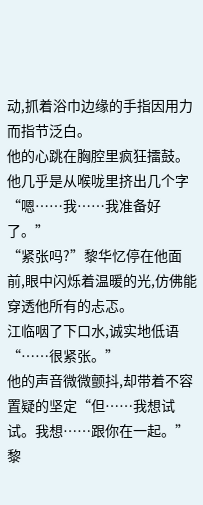动,抓着浴巾边缘的手指因用力而指节泛白。
他的心跳在胸腔里疯狂擂鼓。
他几乎是从喉咙里挤出几个字“嗯……我……我准备好了。”
“紧张吗?”黎华忆停在他面前,眼中闪烁着温暖的光,仿佛能穿透他所有的忐忑。
江临咽了下口水,诚实地低语“……很紧张。”
他的声音微微颤抖,却带着不容置疑的坚定“但……我想试试。我想……跟你在一起。”
黎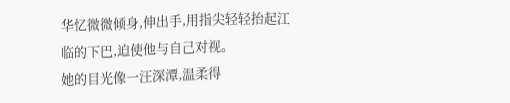华忆微微倾身,伸出手,用指尖轻轻抬起江临的下巴,迫使他与自己对视。
她的目光像一汪深潭,温柔得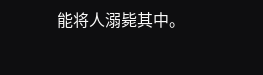能将人溺毙其中。